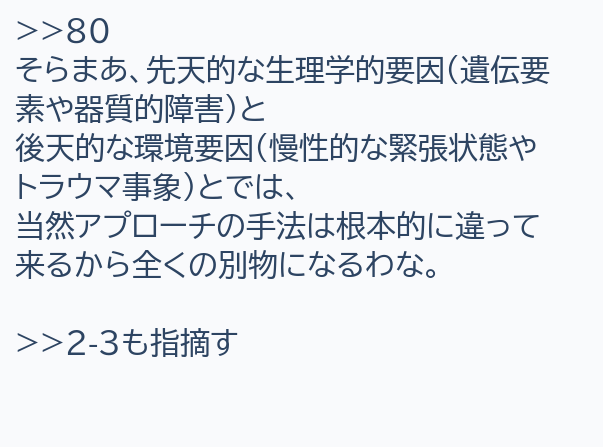>>80
そらまあ、先天的な生理学的要因(遺伝要素や器質的障害)と
後天的な環境要因(慢性的な緊張状態やトラウマ事象)とでは、
当然アプローチの手法は根本的に違って来るから全くの別物になるわな。

>>2-3も指摘す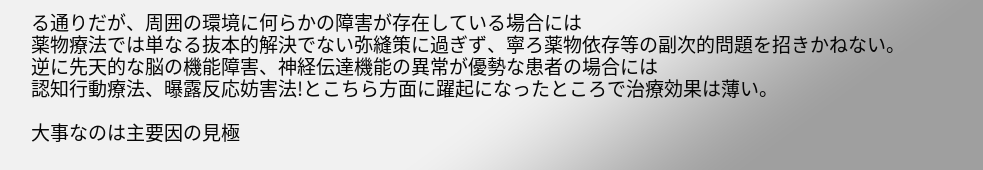る通りだが、周囲の環境に何らかの障害が存在している場合には
薬物療法では単なる抜本的解決でない弥縫策に過ぎず、寧ろ薬物依存等の副次的問題を招きかねない。
逆に先天的な脳の機能障害、神経伝達機能の異常が優勢な患者の場合には
認知行動療法、曝露反応妨害法!とこちら方面に躍起になったところで治療効果は薄い。

大事なのは主要因の見極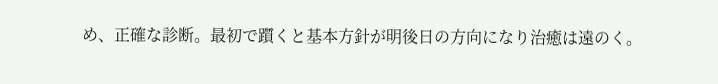め、正確な診断。最初で躓くと基本方針が明後日の方向になり治癒は遠のく。